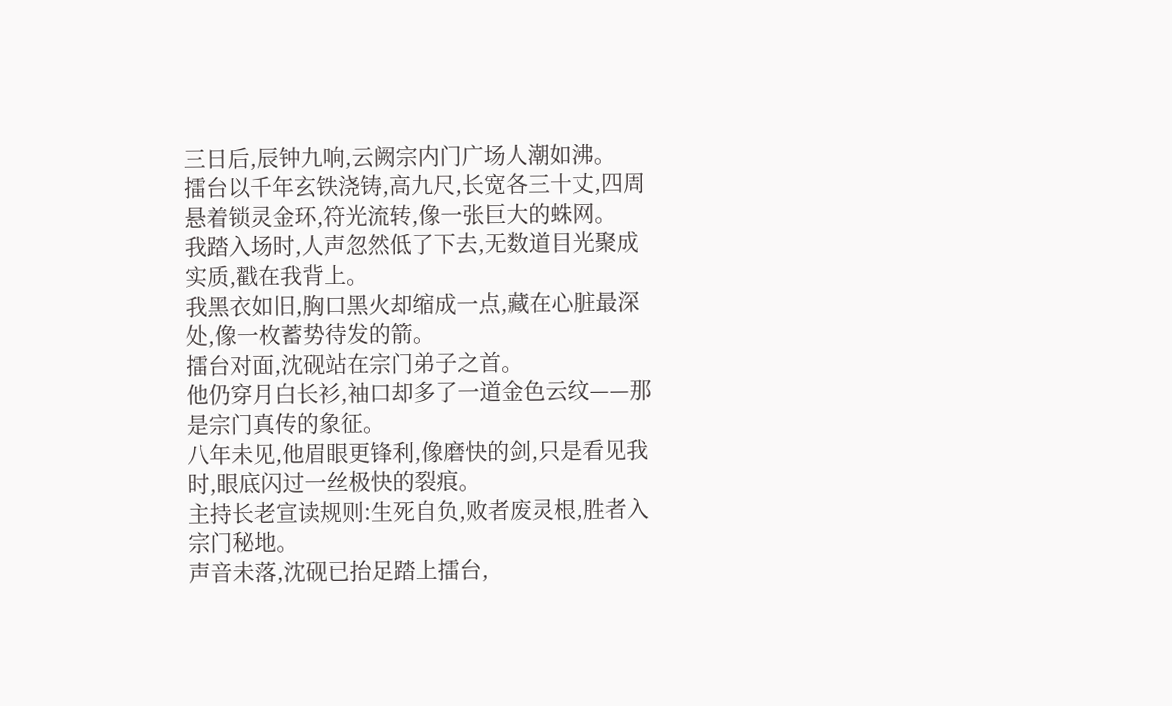三日后,辰钟九响,云阙宗内门广场人潮如沸。
擂台以千年玄铁浇铸,高九尺,长宽各三十丈,四周悬着锁灵金环,符光流转,像一张巨大的蛛网。
我踏入场时,人声忽然低了下去,无数道目光聚成实质,戳在我背上。
我黑衣如旧,胸口黑火却缩成一点,藏在心脏最深处,像一枚蓄势待发的箭。
擂台对面,沈砚站在宗门弟子之首。
他仍穿月白长衫,袖口却多了一道金色云纹——那是宗门真传的象征。
八年未见,他眉眼更锋利,像磨快的剑,只是看见我时,眼底闪过一丝极快的裂痕。
主持长老宣读规则:生死自负,败者废灵根,胜者入宗门秘地。
声音未落,沈砚已抬足踏上擂台,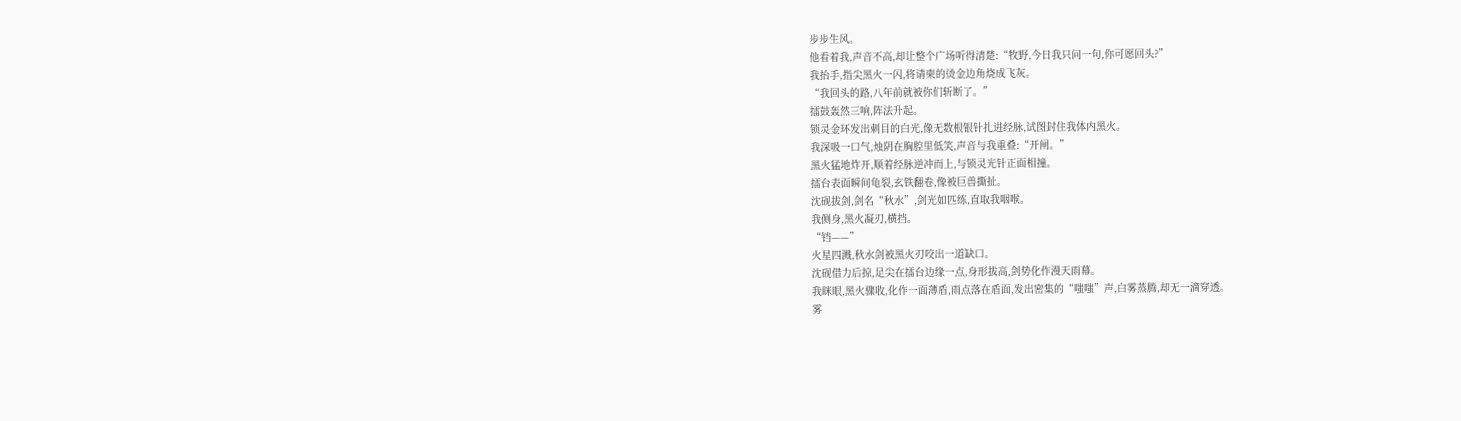步步生风。
他看着我,声音不高,却让整个广场听得清楚:“牧野,今日我只问一句,你可愿回头?”
我抬手,指尖黑火一闪,将请柬的烫金边角烧成飞灰。
“我回头的路,八年前就被你们斩断了。”
擂鼓轰然三响,阵法升起。
锁灵金环发出刺目的白光,像无数根银针扎进经脉,试图封住我体内黑火。
我深吸一口气,烛阴在胸腔里低笑,声音与我重叠:“开闸。”
黑火猛地炸开,顺着经脉逆冲而上,与锁灵光针正面相撞。
擂台表面瞬间龟裂,玄铁翻卷,像被巨兽撕扯。
沈砚拔剑,剑名“秋水”,剑光如匹练,直取我咽喉。
我侧身,黑火凝刃,横挡。
“铛——”
火星四溅,秋水剑被黑火刃咬出一道缺口。
沈砚借力后掠,足尖在擂台边缘一点,身形拔高,剑势化作漫天雨幕。
我眯眼,黑火骤收,化作一面薄盾,雨点落在盾面,发出密集的“嗤嗤”声,白雾蒸腾,却无一滴穿透。
雾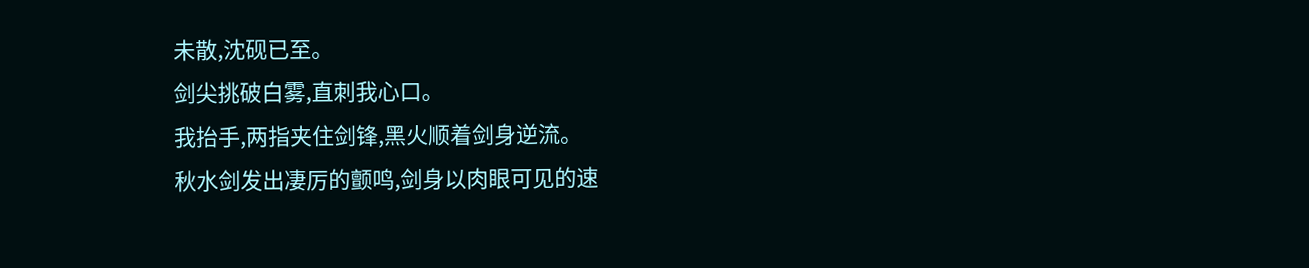未散,沈砚已至。
剑尖挑破白雾,直刺我心口。
我抬手,两指夹住剑锋,黑火顺着剑身逆流。
秋水剑发出凄厉的颤鸣,剑身以肉眼可见的速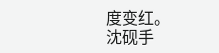度变红。
沈砚手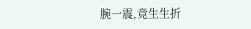腕一震,竟生生折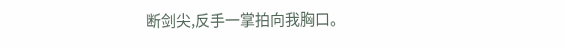断剑尖,反手一掌拍向我胸口。